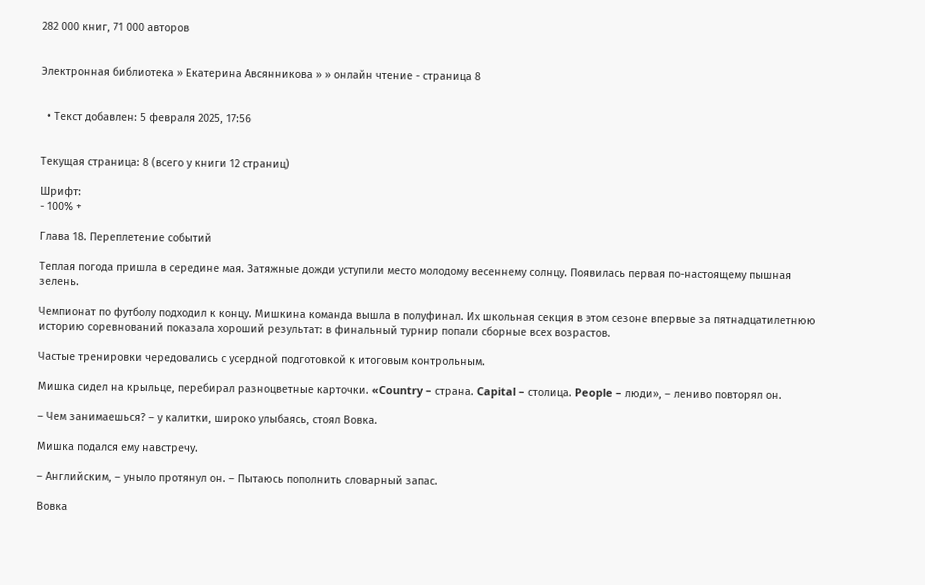282 000 книг, 71 000 авторов


Электронная библиотека » Екатерина Авсянникова » » онлайн чтение - страница 8


  • Текст добавлен: 5 февраля 2025, 17:56


Текущая страница: 8 (всего у книги 12 страниц)

Шрифт:
- 100% +

Глава 18. Переплетение событий

Теплая погода пришла в середине мая. Затяжные дожди уступили место молодому весеннему солнцу. Появилась первая по-настоящему пышная зелень.

Чемпионат по футболу подходил к концу. Мишкина команда вышла в полуфинал. Их школьная секция в этом сезоне впервые за пятнадцатилетнюю историю соревнований показала хороший результат: в финальный турнир попали сборные всех возрастов.

Частые тренировки чередовались с усердной подготовкой к итоговым контрольным.

Мишка сидел на крыльце, перебирал разноцветные карточки. «Country – страна. Capital – столица. People – люди», – лениво повторял он.

– Чем занимаешься? – у калитки, широко улыбаясь, стоял Вовка.

Мишка подался ему навстречу.

– Английским, – уныло протянул он. – Пытаюсь пополнить словарный запас.

Вовка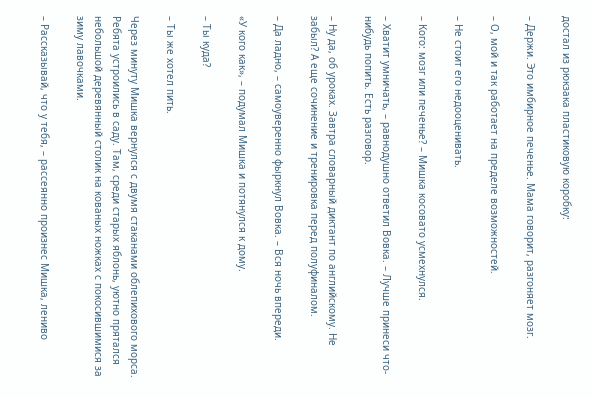достал из рюкзака пластиковую коробку:

– Держи. Это имбирное печенье. Мама говорит, разгоняет мозг.

– О, мой и так работает на пределе возможностей.

– Не стоит его недооценивать.

– Кого: мозг или печенье? – Мишка косовато усмехнулся.

– Хватит умничать, – равнодушно ответил Вовка. – Лучше принеси что-нибудь попить. Есть разговор.

– Ну да, об уроках. Завтра словарный диктант по английскому. Не забыл? А еще сочинение и тренировка перед полуфиналом.

– Да ладно, – самоуверенно фыркнул Вовка. – Вся ночь впереди.

«У кого как», – подумал Мишка и потянулся к дому.

– Ты куда?

– Ты же хотел пить.

Через минуту Мишка вернулся с двумя стаканами облепихового морса. Ребята устроились в саду. Там, среди старых яблонь, уютно прятался небольшой деревянный столик на кованых ножках с покосившимися за зиму лавочками.

– Рассказывай, что у тебя, – рассеянно произнес Мишка, лениво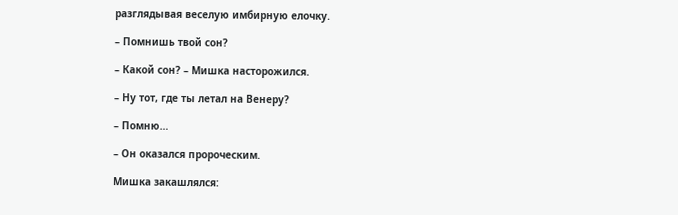разглядывая веселую имбирную елочку.

– Помнишь твой сон?

– Какой сон? – Мишка насторожился.

– Ну тот, где ты летал на Венеру?

– Помню…

– Он оказался пророческим.

Мишка закашлялся: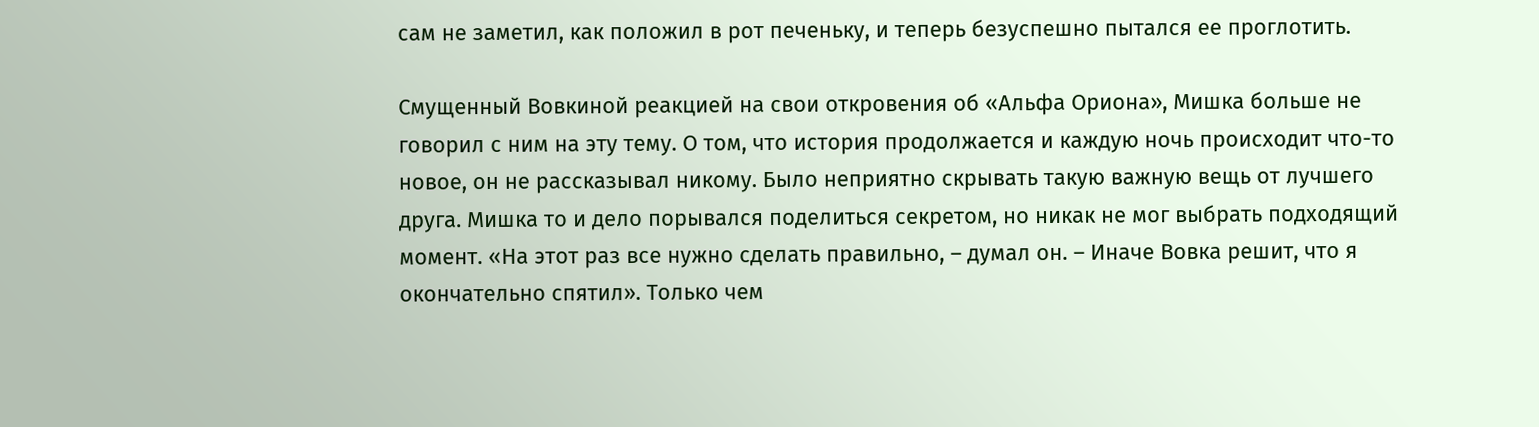сам не заметил, как положил в рот печеньку, и теперь безуспешно пытался ее проглотить.

Смущенный Вовкиной реакцией на свои откровения об «Альфа Ориона», Мишка больше не говорил с ним на эту тему. О том, что история продолжается и каждую ночь происходит что-то новое, он не рассказывал никому. Было неприятно скрывать такую важную вещь от лучшего друга. Мишка то и дело порывался поделиться секретом, но никак не мог выбрать подходящий момент. «На этот раз все нужно сделать правильно, – думал он. – Иначе Вовка решит, что я окончательно спятил». Только чем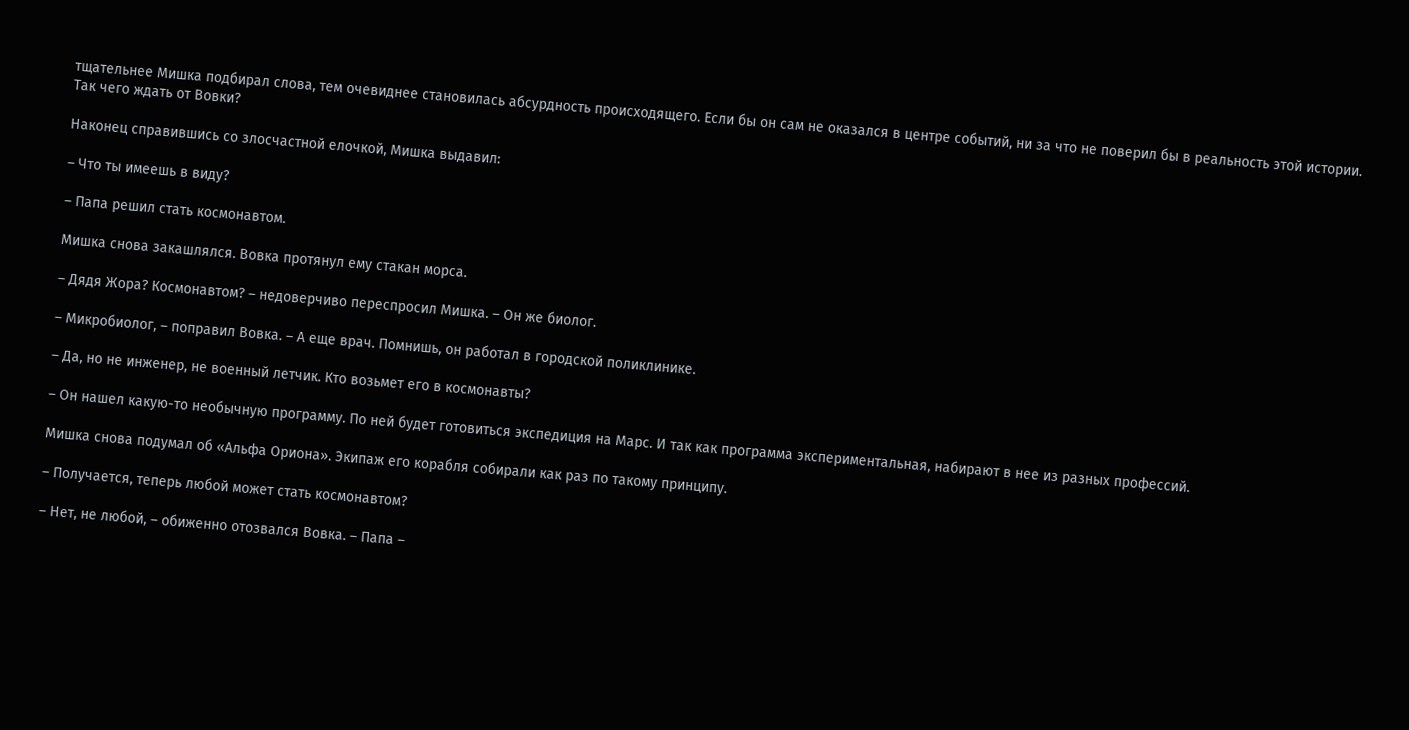тщательнее Мишка подбирал слова, тем очевиднее становилась абсурдность происходящего. Если бы он сам не оказался в центре событий, ни за что не поверил бы в реальность этой истории. Так чего ждать от Вовки?

Наконец справившись со злосчастной елочкой, Мишка выдавил:

– Что ты имеешь в виду?

– Папа решил стать космонавтом.

Мишка снова закашлялся. Вовка протянул ему стакан морса.

– Дядя Жора? Космонавтом? – недоверчиво переспросил Мишка. – Он же биолог.

– Микробиолог, – поправил Вовка. – А еще врач. Помнишь, он работал в городской поликлинике.

– Да, но не инженер, не военный летчик. Кто возьмет его в космонавты?

– Он нашел какую-то необычную программу. По ней будет готовиться экспедиция на Марс. И так как программа экспериментальная, набирают в нее из разных профессий.

Мишка снова подумал об «Альфа Ориона». Экипаж его корабля собирали как раз по такому принципу.

– Получается, теперь любой может стать космонавтом?

– Нет, не любой, – обиженно отозвался Вовка. – Папа –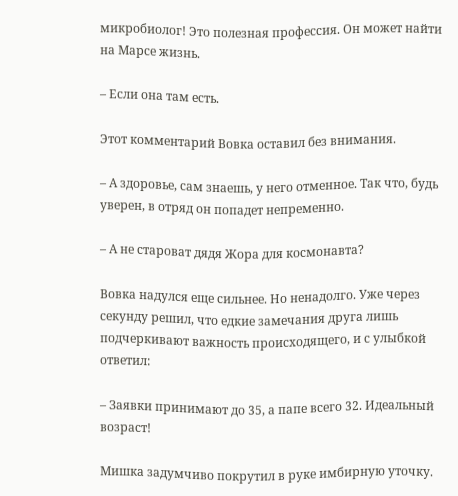микробиолог! Это полезная профессия. Он может найти на Марсе жизнь.

– Если она там есть.

Этот комментарий Вовка оставил без внимания.

– А здоровье, сам знаешь, у него отменное. Так что, будь уверен, в отряд он попадет непременно.

– А не староват дядя Жора для космонавта?

Вовка надулся еще сильнее. Но ненадолго. Уже через секунду решил, что едкие замечания друга лишь подчеркивают важность происходящего, и с улыбкой ответил:

– Заявки принимают до 35, а папе всего 32. Идеальный возраст!

Мишка задумчиво покрутил в руке имбирную уточку.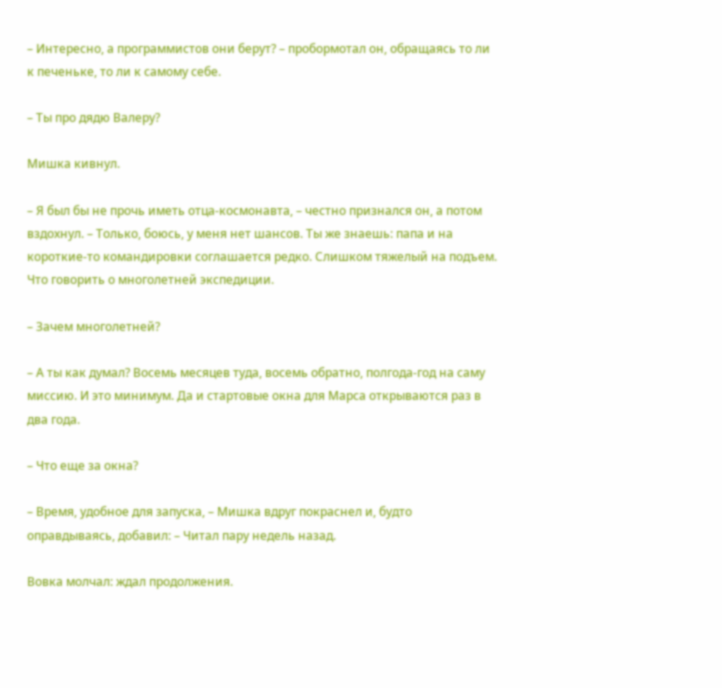– Интересно, а программистов они берут? – пробормотал он, обращаясь то ли к печеньке, то ли к самому себе.

– Ты про дядю Валеру?

Мишка кивнул.

– Я был бы не прочь иметь отца-космонавта, – честно признался он, а потом вздохнул. – Только, боюсь, у меня нет шансов. Ты же знаешь: папа и на короткие-то командировки соглашается редко. Слишком тяжелый на подъем. Что говорить о многолетней экспедиции.

– Зачем многолетней?

– А ты как думал? Восемь месяцев туда, восемь обратно, полгода-год на саму миссию. И это минимум. Да и стартовые окна для Марса открываются раз в два года.

– Что еще за окна?

– Время, удобное для запуска, – Мишка вдруг покраснел и, будто оправдываясь, добавил: – Читал пару недель назад.

Вовка молчал: ждал продолжения.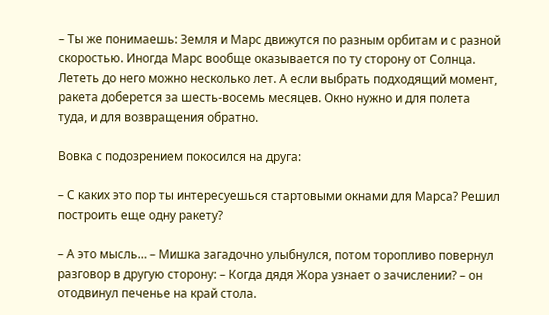– Ты же понимаешь: Земля и Марс движутся по разным орбитам и с разной скоростью. Иногда Марс вообще оказывается по ту сторону от Солнца. Лететь до него можно несколько лет. А если выбрать подходящий момент, ракета доберется за шесть-восемь месяцев. Окно нужно и для полета туда, и для возвращения обратно.

Вовка с подозрением покосился на друга:

– С каких это пор ты интересуешься стартовыми окнами для Марса? Решил построить еще одну ракету?

– А это мысль… – Мишка загадочно улыбнулся, потом торопливо повернул разговор в другую сторону: – Когда дядя Жора узнает о зачислении? – он отодвинул печенье на край стола.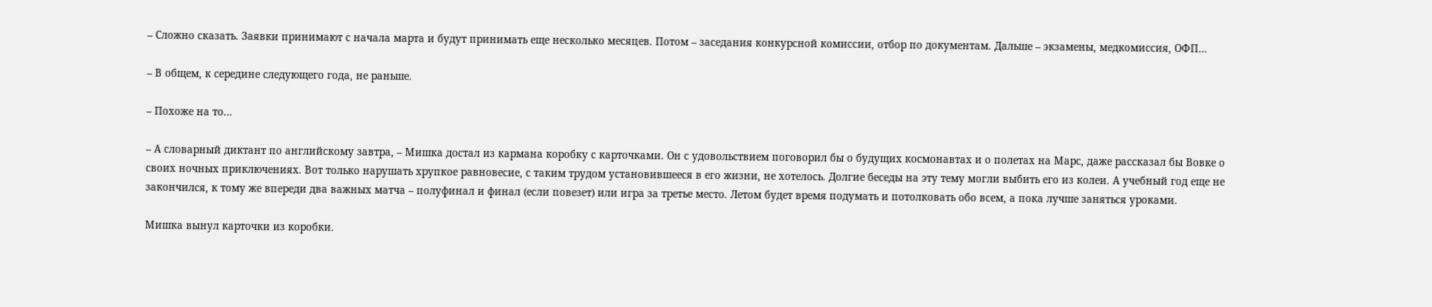– Сложно сказать. Заявки принимают с начала марта и будут принимать еще несколько месяцев. Потом – заседания конкурсной комиссии, отбор по документам. Дальше – экзамены, медкомиссия, ОФП…

– В общем, к середине следующего года, не раньше.

– Похоже на то…

– А словарный диктант по английскому завтра, – Мишка достал из кармана коробку с карточками. Он с удовольствием поговорил бы о будущих космонавтах и о полетах на Марс, даже рассказал бы Вовке о своих ночных приключениях. Вот только нарушать хрупкое равновесие, с таким трудом установившееся в его жизни, не хотелось. Долгие беседы на эту тему могли выбить его из колеи. А учебный год еще не закончился, к тому же впереди два важных матча – полуфинал и финал (если повезет) или игра за третье место. Летом будет время подумать и потолковать обо всем, а пока лучше заняться уроками.

Мишка вынул карточки из коробки.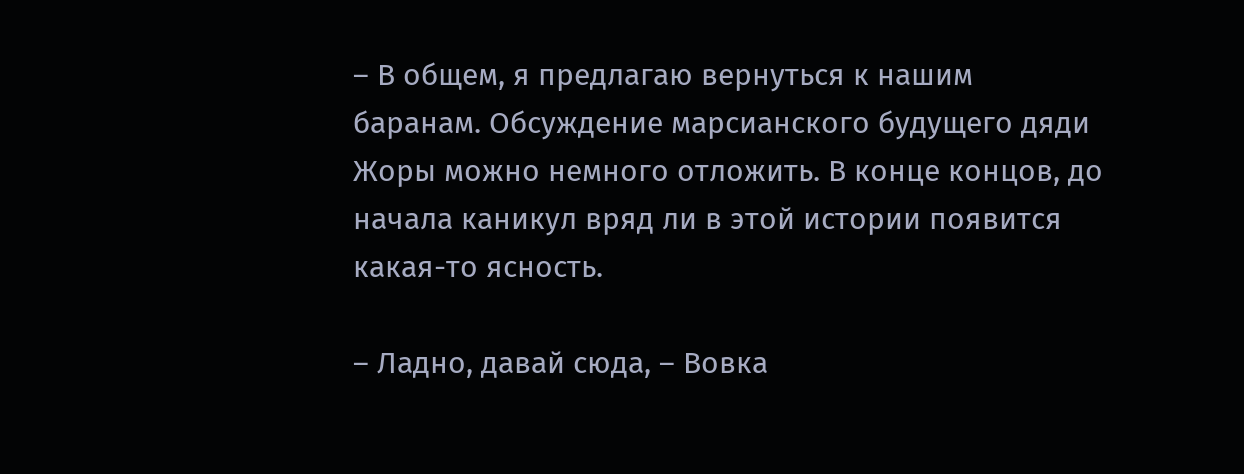– В общем, я предлагаю вернуться к нашим баранам. Обсуждение марсианского будущего дяди Жоры можно немного отложить. В конце концов, до начала каникул вряд ли в этой истории появится какая-то ясность.

– Ладно, давай сюда, – Вовка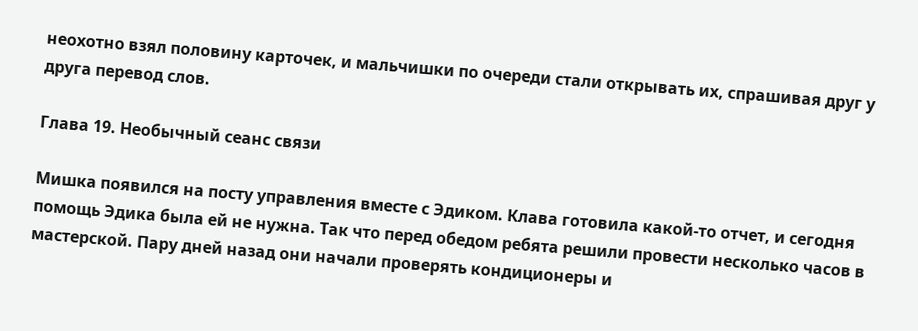неохотно взял половину карточек, и мальчишки по очереди стали открывать их, спрашивая друг у друга перевод слов.

Глава 19. Необычный сеанс связи

Мишка появился на посту управления вместе с Эдиком. Клава готовила какой-то отчет, и сегодня помощь Эдика была ей не нужна. Так что перед обедом ребята решили провести несколько часов в мастерской. Пару дней назад они начали проверять кондиционеры и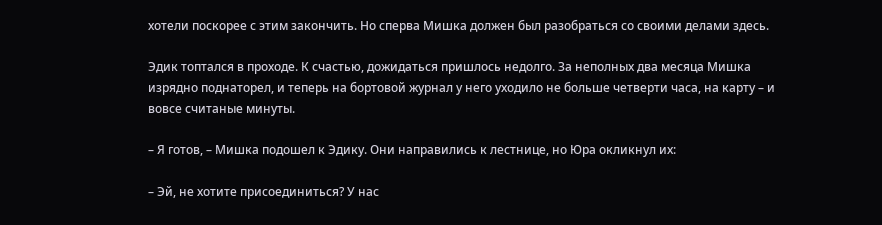хотели поскорее с этим закончить. Но сперва Мишка должен был разобраться со своими делами здесь.

Эдик топтался в проходе. К счастью, дожидаться пришлось недолго. За неполных два месяца Мишка изрядно поднаторел, и теперь на бортовой журнал у него уходило не больше четверти часа, на карту – и вовсе считаные минуты.

– Я готов, – Мишка подошел к Эдику. Они направились к лестнице, но Юра окликнул их:

– Эй, не хотите присоединиться? У нас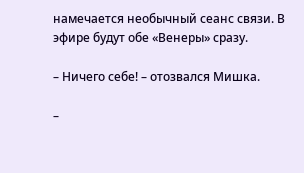намечается необычный сеанс связи. В эфире будут обе «Венеры» сразу.

– Ничего себе! – отозвался Мишка.

–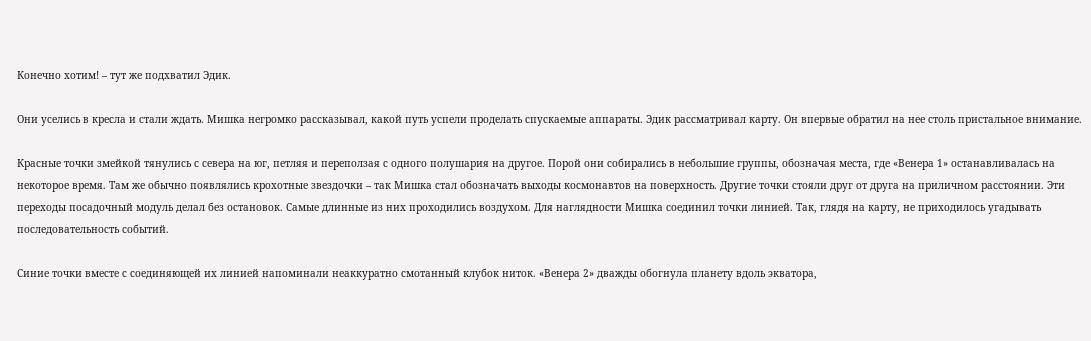Конечно хотим! – тут же подхватил Эдик.

Они уселись в кресла и стали ждать. Мишка негромко рассказывал, какой путь успели проделать спускаемые аппараты. Эдик рассматривал карту. Он впервые обратил на нее столь пристальное внимание.

Красные точки змейкой тянулись с севера на юг, петляя и переползая с одного полушария на другое. Порой они собирались в небольшие группы, обозначая места, где «Венера 1» останавливалась на некоторое время. Там же обычно появлялись крохотные звездочки – так Мишка стал обозначать выходы космонавтов на поверхность. Другие точки стояли друг от друга на приличном расстоянии. Эти переходы посадочный модуль делал без остановок. Самые длинные из них проходились воздухом. Для наглядности Мишка соединил точки линией. Так, глядя на карту, не приходилось угадывать последовательность событий.

Синие точки вместе с соединяющей их линией напоминали неаккуратно смотанный клубок ниток. «Венера 2» дважды обогнула планету вдоль экватора,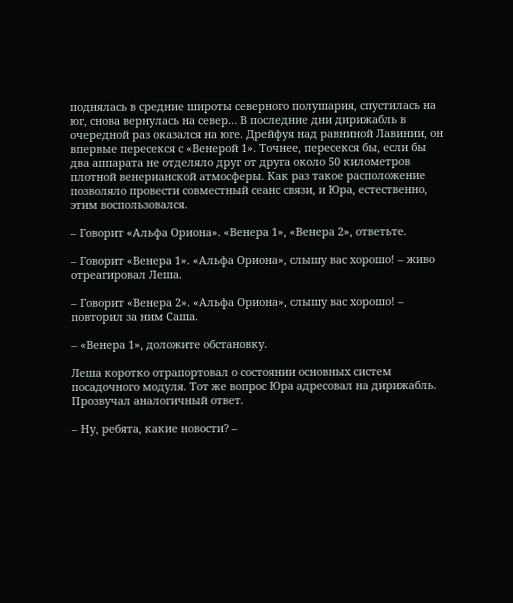поднялась в средние широты северного полушария, спустилась на юг, снова вернулась на север… В последние дни дирижабль в очередной раз оказался на юге. Дрейфуя над равниной Лавинии, он впервые пересекся с «Венерой 1». Точнее, пересекся бы, если бы два аппарата не отделяло друг от друга около 50 километров плотной венерианской атмосферы. Как раз такое расположение позволяло провести совместный сеанс связи, и Юра, естественно, этим воспользовался.

– Говорит «Альфа Ориона». «Венера 1», «Венера 2», ответьте.

– Говорит «Венера 1». «Альфа Ориона», слышу вас хорошо! – живо отреагировал Леша.

– Говорит «Венера 2». «Альфа Ориона», слышу вас хорошо! – повторил за ним Саша.

– «Венера 1», доложите обстановку.

Леша коротко отрапортовал о состоянии основных систем посадочного модуля. Тот же вопрос Юра адресовал на дирижабль. Прозвучал аналогичный ответ.

– Ну, ребята, какие новости? –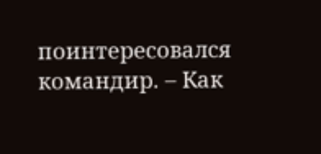поинтересовался командир. – Как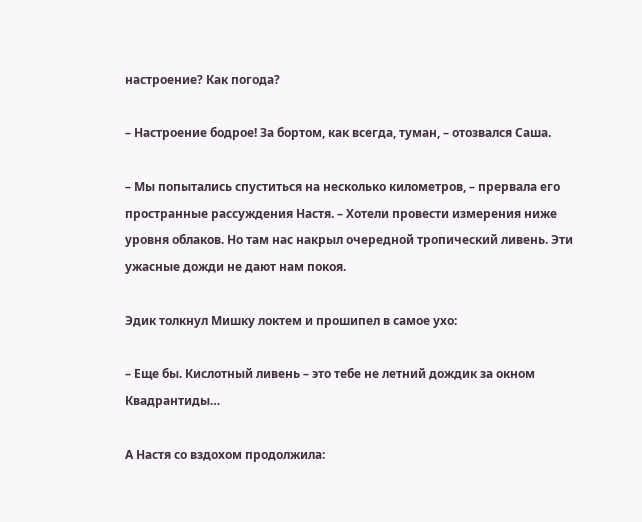настроение? Как погода?

– Настроение бодрое! За бортом, как всегда, туман, – отозвался Саша.

– Мы попытались спуститься на несколько километров, – прервала его пространные рассуждения Настя. – Хотели провести измерения ниже уровня облаков. Но там нас накрыл очередной тропический ливень. Эти ужасные дожди не дают нам покоя.

Эдик толкнул Мишку локтем и прошипел в самое ухо:

– Еще бы. Кислотный ливень – это тебе не летний дождик за окном Квадрантиды…

А Настя со вздохом продолжила: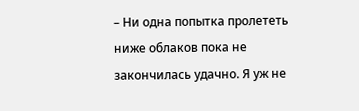– Ни одна попытка пролететь ниже облаков пока не закончилась удачно. Я уж не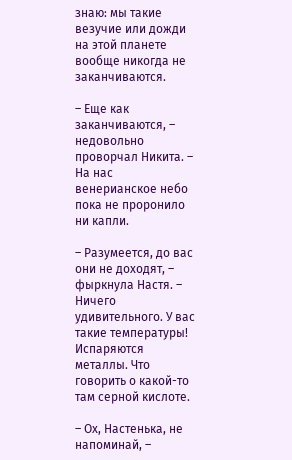знаю: мы такие везучие или дожди на этой планете вообще никогда не заканчиваются.

– Еще как заканчиваются, – недовольно проворчал Никита. – На нас венерианское небо пока не проронило ни капли.

– Разумеется, до вас они не доходят, – фыркнула Настя. – Ничего удивительного. У вас такие температуры! Испаряются металлы. Что говорить о какой-то там серной кислоте.

– Ох, Настенька, не напоминай, –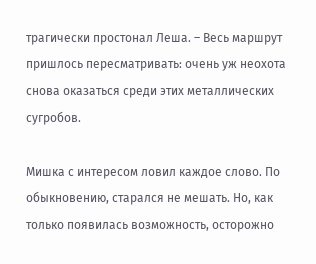трагически простонал Леша. – Весь маршрут пришлось пересматривать: очень уж неохота снова оказаться среди этих металлических сугробов.

Мишка с интересом ловил каждое слово. По обыкновению, старался не мешать. Но, как только появилась возможность, осторожно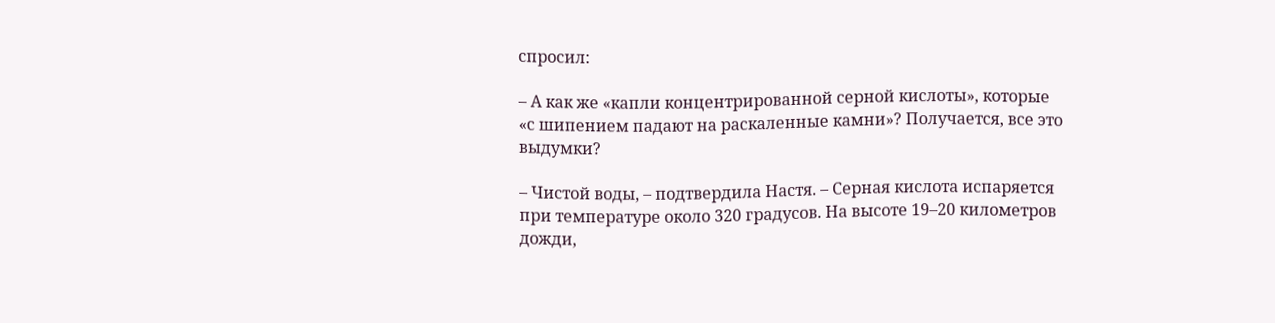спросил:

– А как же «капли концентрированной серной кислоты», которые «с шипением падают на раскаленные камни»? Получается, все это выдумки?

– Чистой воды, – подтвердила Настя. – Серная кислота испаряется при температуре около 320 градусов. На высоте 19–20 километров дожди,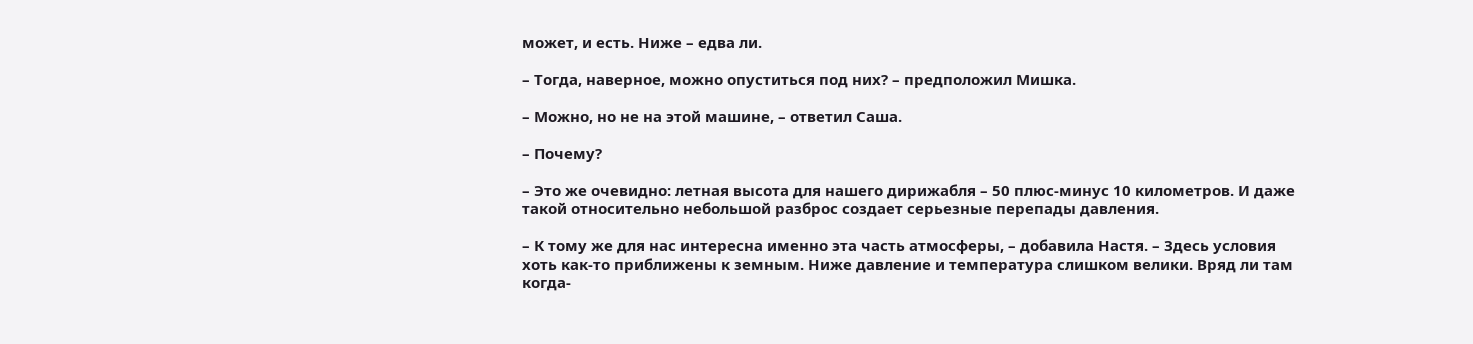может, и есть. Ниже – едва ли.

– Тогда, наверное, можно опуститься под них? – предположил Мишка.

– Можно, но не на этой машине, – ответил Саша.

– Почему?

– Это же очевидно: летная высота для нашего дирижабля – 50 плюс-минус 10 километров. И даже такой относительно небольшой разброс создает серьезные перепады давления.

– К тому же для нас интересна именно эта часть атмосферы, – добавила Настя. – Здесь условия хоть как-то приближены к земным. Ниже давление и температура слишком велики. Вряд ли там когда-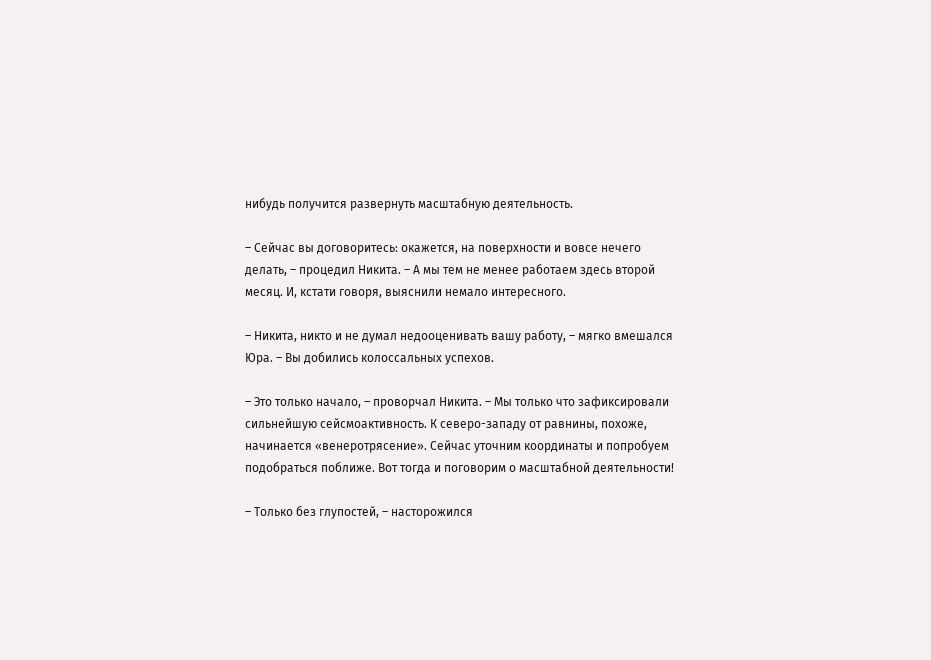нибудь получится развернуть масштабную деятельность.

– Сейчас вы договоритесь: окажется, на поверхности и вовсе нечего делать, – процедил Никита. – А мы тем не менее работаем здесь второй месяц. И, кстати говоря, выяснили немало интересного.

– Никита, никто и не думал недооценивать вашу работу, – мягко вмешался Юра. – Вы добились колоссальных успехов.

– Это только начало, – проворчал Никита. – Мы только что зафиксировали сильнейшую сейсмоактивность. К северо-западу от равнины, похоже, начинается «венеротрясение». Сейчас уточним координаты и попробуем подобраться поближе. Вот тогда и поговорим о масштабной деятельности!

– Только без глупостей, – насторожился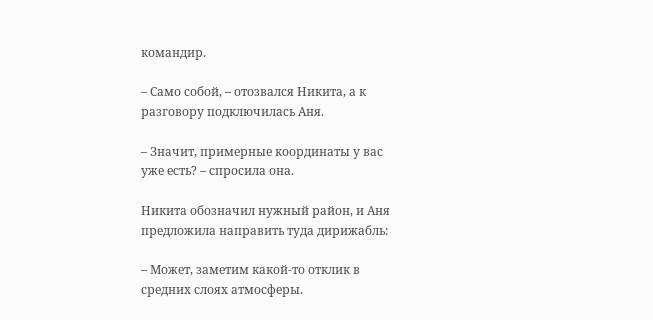командир.

– Само собой, – отозвался Никита, а к разговору подключилась Аня.

– Значит, примерные координаты у вас уже есть? – спросила она.

Никита обозначил нужный район, и Аня предложила направить туда дирижабль:

– Может, заметим какой-то отклик в средних слоях атмосферы.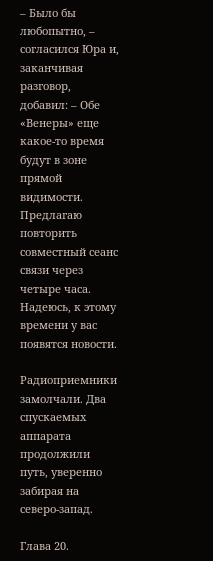– Было бы любопытно, – согласился Юра и, заканчивая разговор, добавил: – Обе «Венеры» еще какое-то время будут в зоне прямой видимости. Предлагаю повторить совместный сеанс связи через четыре часа. Надеюсь, к этому времени у вас появятся новости.

Радиоприемники замолчали. Два спускаемых аппарата продолжили путь, уверенно забирая на северо-запад.

Глава 20.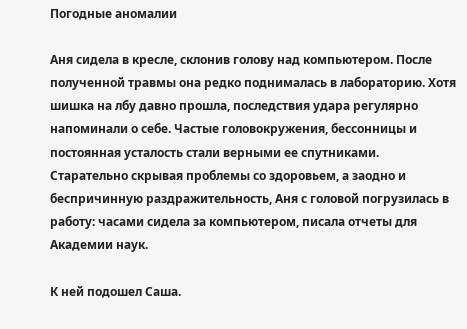Погодные аномалии

Аня сидела в кресле, склонив голову над компьютером. После полученной травмы она редко поднималась в лабораторию. Хотя шишка на лбу давно прошла, последствия удара регулярно напоминали о себе. Частые головокружения, бессонницы и постоянная усталость стали верными ее спутниками. Старательно скрывая проблемы со здоровьем, а заодно и беспричинную раздражительность, Аня с головой погрузилась в работу: часами сидела за компьютером, писала отчеты для Академии наук.

К ней подошел Саша.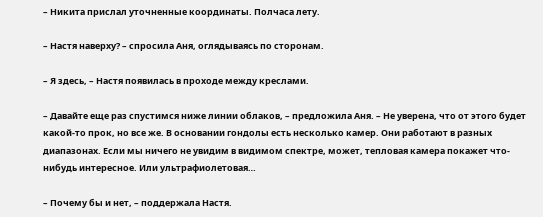– Никита прислал уточненные координаты. Полчаса лету.

– Настя наверху? – спросила Аня, оглядываясь по сторонам.

– Я здесь, – Настя появилась в проходе между креслами.

– Давайте еще раз спустимся ниже линии облаков, – предложила Аня. – Не уверена, что от этого будет какой-то прок, но все же. В основании гондолы есть несколько камер. Они работают в разных диапазонах. Если мы ничего не увидим в видимом спектре, может, тепловая камера покажет что-нибудь интересное. Или ультрафиолетовая…

– Почему бы и нет, – поддержала Настя.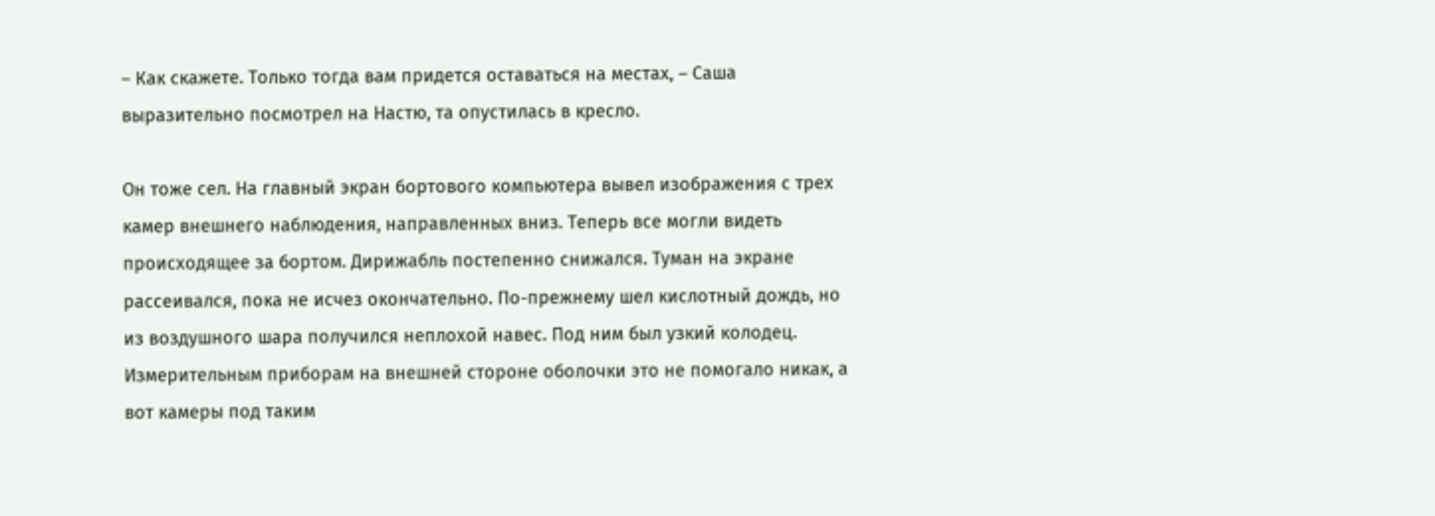– Как скажете. Только тогда вам придется оставаться на местах, – Саша выразительно посмотрел на Настю, та опустилась в кресло.

Он тоже сел. На главный экран бортового компьютера вывел изображения с трех камер внешнего наблюдения, направленных вниз. Теперь все могли видеть происходящее за бортом. Дирижабль постепенно снижался. Туман на экране рассеивался, пока не исчез окончательно. По-прежнему шел кислотный дождь, но из воздушного шара получился неплохой навес. Под ним был узкий колодец. Измерительным приборам на внешней стороне оболочки это не помогало никак, а вот камеры под таким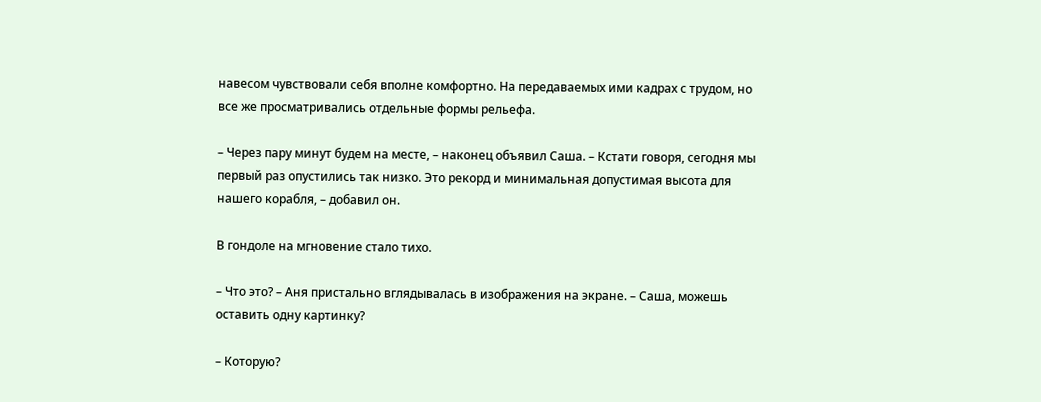навесом чувствовали себя вполне комфортно. На передаваемых ими кадрах с трудом, но все же просматривались отдельные формы рельефа.

– Через пару минут будем на месте, – наконец объявил Саша. – Кстати говоря, сегодня мы первый раз опустились так низко. Это рекорд и минимальная допустимая высота для нашего корабля, – добавил он.

В гондоле на мгновение стало тихо.

– Что это? – Аня пристально вглядывалась в изображения на экране. – Саша, можешь оставить одну картинку?

– Которую?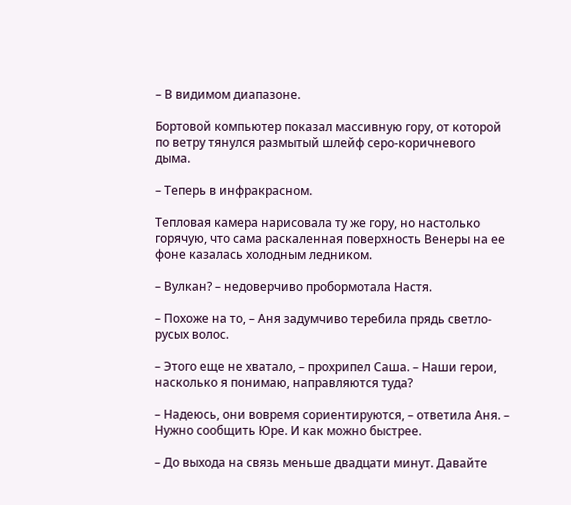– В видимом диапазоне.

Бортовой компьютер показал массивную гору, от которой по ветру тянулся размытый шлейф серо-коричневого дыма.

– Теперь в инфракрасном.

Тепловая камера нарисовала ту же гору, но настолько горячую, что сама раскаленная поверхность Венеры на ее фоне казалась холодным ледником.

– Вулкан? – недоверчиво пробормотала Настя.

– Похоже на то, – Аня задумчиво теребила прядь светло-русых волос.

– Этого еще не хватало, – прохрипел Саша. – Наши герои, насколько я понимаю, направляются туда?

– Надеюсь, они вовремя сориентируются, – ответила Аня. – Нужно сообщить Юре. И как можно быстрее.

– До выхода на связь меньше двадцати минут. Давайте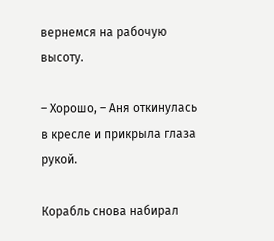вернемся на рабочую высоту.

– Хорошо, – Аня откинулась в кресле и прикрыла глаза рукой.

Корабль снова набирал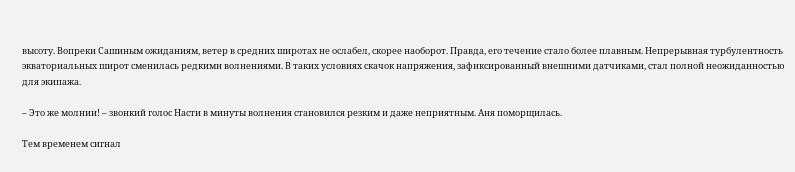высоту. Вопреки Сашиным ожиданиям, ветер в средних широтах не ослабел, скорее наоборот. Правда, его течение стало более плавным. Непрерывная турбулентность экваториальных широт сменилась редкими волнениями. В таких условиях скачок напряжения, зафиксированный внешними датчиками, стал полной неожиданностью для экипажа.

– Это же молнии! – звонкий голос Насти в минуты волнения становился резким и даже неприятным. Аня поморщилась.

Тем временем сигнал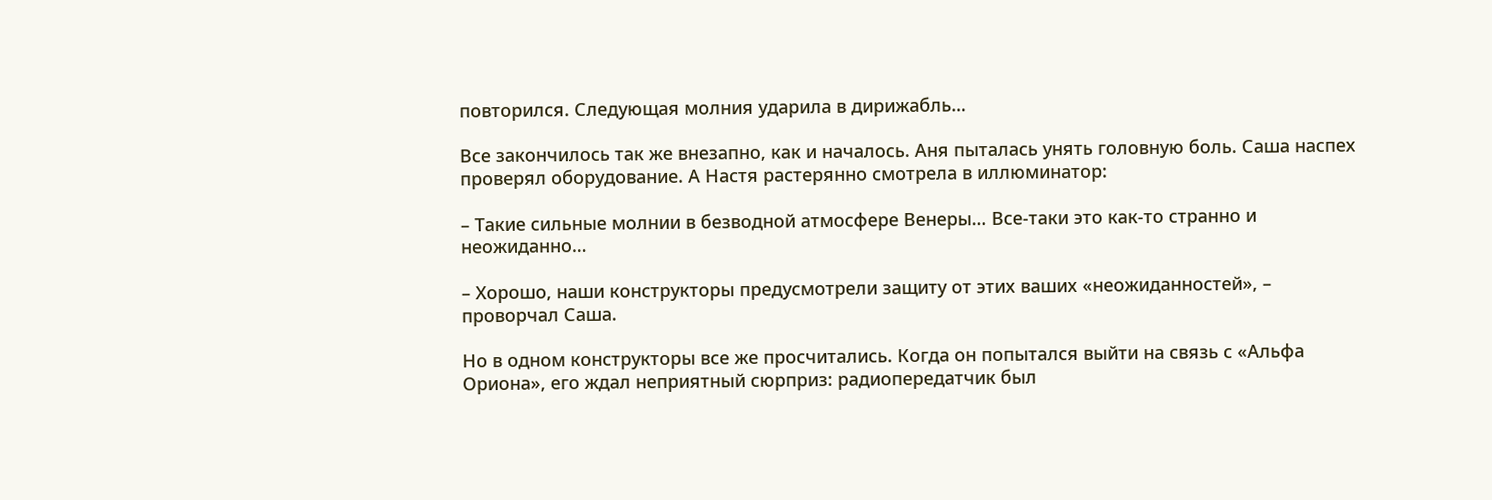повторился. Следующая молния ударила в дирижабль…

Все закончилось так же внезапно, как и началось. Аня пыталась унять головную боль. Саша наспех проверял оборудование. А Настя растерянно смотрела в иллюминатор:

– Такие сильные молнии в безводной атмосфере Венеры… Все-таки это как-то странно и неожиданно…

– Хорошо, наши конструкторы предусмотрели защиту от этих ваших «неожиданностей», – проворчал Саша.

Но в одном конструкторы все же просчитались. Когда он попытался выйти на связь с «Альфа Ориона», его ждал неприятный сюрприз: радиопередатчик был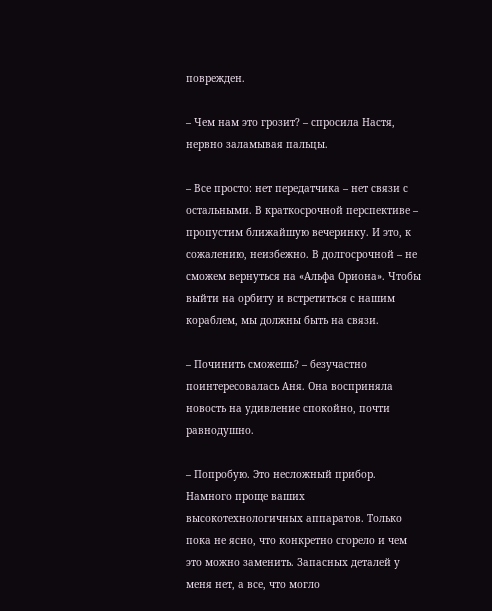поврежден.

– Чем нам это грозит? – спросила Настя, нервно заламывая пальцы.

– Все просто: нет передатчика – нет связи с остальными. В краткосрочной перспективе – пропустим ближайшую вечеринку. И это, к сожалению, неизбежно. В долгосрочной – не сможем вернуться на «Альфа Ориона». Чтобы выйти на орбиту и встретиться с нашим кораблем, мы должны быть на связи.

– Починить сможешь? – безучастно поинтересовалась Аня. Она восприняла новость на удивление спокойно, почти равнодушно.

– Попробую. Это несложный прибор. Намного проще ваших высокотехнологичных аппаратов. Только пока не ясно, что конкретно сгорело и чем это можно заменить. Запасных деталей у меня нет, а все, что могло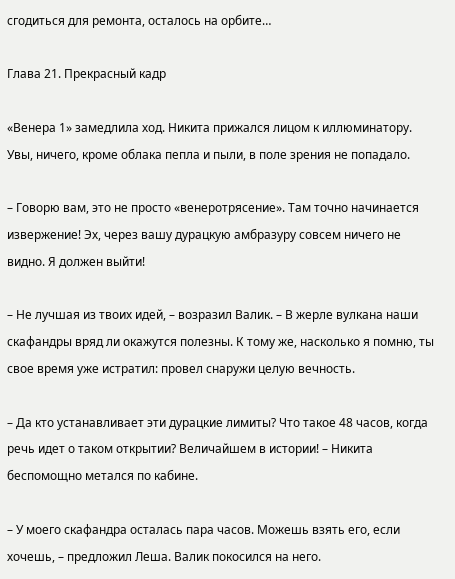сгодиться для ремонта, осталось на орбите…

Глава 21. Прекрасный кадр

«Венера 1» замедлила ход. Никита прижался лицом к иллюминатору. Увы, ничего, кроме облака пепла и пыли, в поле зрения не попадало.

– Говорю вам, это не просто «венеротрясение». Там точно начинается извержение! Эх, через вашу дурацкую амбразуру совсем ничего не видно. Я должен выйти!

– Не лучшая из твоих идей, – возразил Валик. – В жерле вулкана наши скафандры вряд ли окажутся полезны. К тому же, насколько я помню, ты свое время уже истратил: провел снаружи целую вечность.

– Да кто устанавливает эти дурацкие лимиты? Что такое 48 часов, когда речь идет о таком открытии? Величайшем в истории! – Никита беспомощно метался по кабине.

– У моего скафандра осталась пара часов. Можешь взять его, если хочешь, – предложил Леша. Валик покосился на него.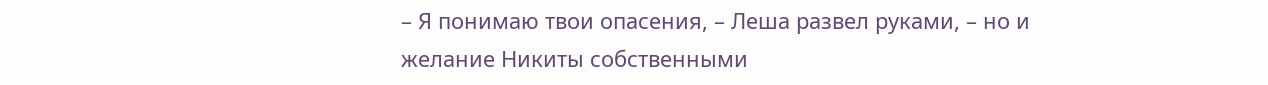– Я понимаю твои опасения, – Леша развел руками, – но и желание Никиты собственными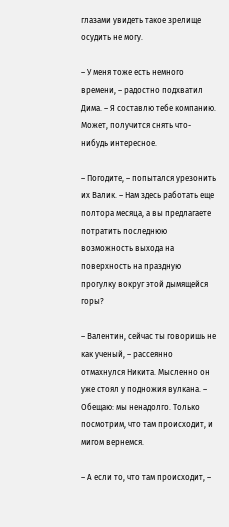глазами увидеть такое зрелище осудить не могу.

– У меня тоже есть немного времени, – радостно подхватил Дима. – Я составлю тебе компанию. Может, получится снять что-нибудь интересное.

– Погодите, – попытался урезонить их Валик. – Нам здесь работать еще полтора месяца, а вы предлагаете потратить последнюю возможность выхода на поверхность на праздную прогулку вокруг этой дымящейся горы?

– Валентин, сейчас ты говоришь не как ученый, – рассеянно отмахнулся Никита. Мысленно он уже стоял у подножия вулкана. – Обещаю: мы ненадолго. Только посмотрим, что там происходит, и мигом вернемся.

– А если то, что там происходит, –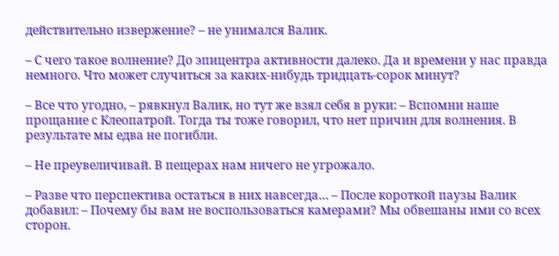действительно извержение? – не унимался Валик.

– С чего такое волнение? До эпицентра активности далеко. Да и времени у нас правда немного. Что может случиться за каких-нибудь тридцать-сорок минут?

– Все что угодно, – рявкнул Валик, но тут же взял себя в руки: – Вспомни наше прощание с Клеопатрой. Тогда ты тоже говорил, что нет причин для волнения. В результате мы едва не погибли.

– Не преувеличивай. В пещерах нам ничего не угрожало.

– Разве что перспектива остаться в них навсегда… – После короткой паузы Валик добавил: – Почему бы вам не воспользоваться камерами? Мы обвешаны ими со всех сторон.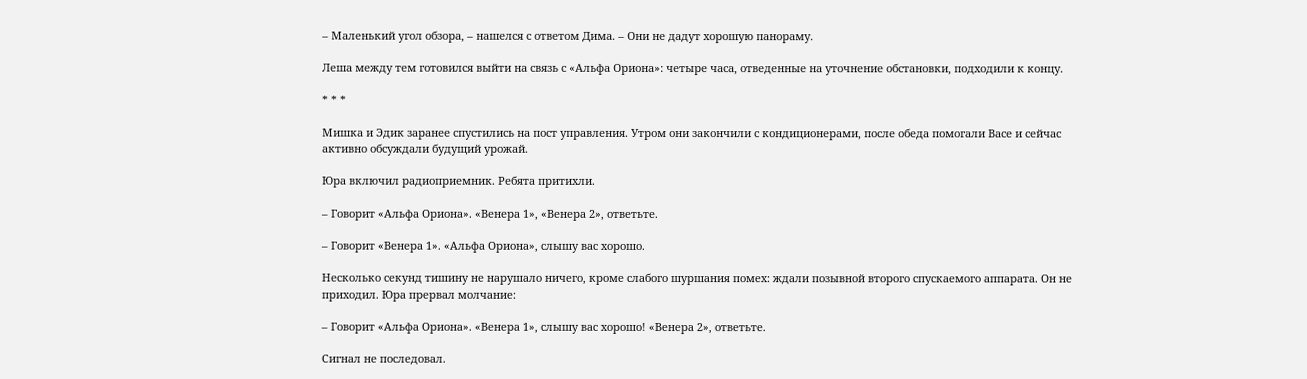– Маленький угол обзора, – нашелся с ответом Дима. – Они не дадут хорошую панораму.

Леша между тем готовился выйти на связь с «Альфа Ориона»: четыре часа, отведенные на уточнение обстановки, подходили к концу.

* * *

Мишка и Эдик заранее спустились на пост управления. Утром они закончили с кондиционерами, после обеда помогали Васе и сейчас активно обсуждали будущий урожай.

Юра включил радиоприемник. Ребята притихли.

– Говорит «Альфа Ориона». «Венера 1», «Венера 2», ответьте.

– Говорит «Венера 1». «Альфа Ориона», слышу вас хорошо.

Несколько секунд тишину не нарушало ничего, кроме слабого шуршания помех: ждали позывной второго спускаемого аппарата. Он не приходил. Юра прервал молчание:

– Говорит «Альфа Ориона». «Венера 1», слышу вас хорошо! «Венера 2», ответьте.

Сигнал не последовал.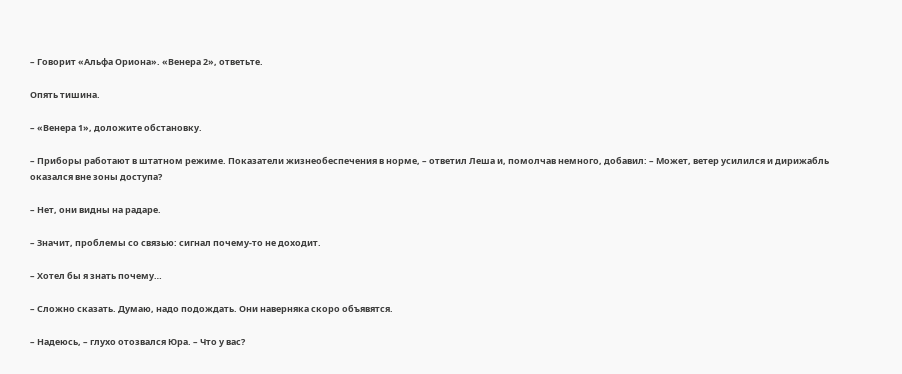– Говорит «Альфа Ориона». «Венера 2», ответьте.

Опять тишина.

– «Венера 1», доложите обстановку.

– Приборы работают в штатном режиме. Показатели жизнеобеспечения в норме, – ответил Леша и, помолчав немного, добавил: – Может, ветер усилился и дирижабль оказался вне зоны доступа?

– Нет, они видны на радаре.

– Значит, проблемы со связью: сигнал почему-то не доходит.

– Хотел бы я знать почему…

– Сложно сказать. Думаю, надо подождать. Они наверняка скоро объявятся.

– Надеюсь, – глухо отозвался Юра. – Что у вас?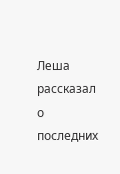Леша рассказал о последних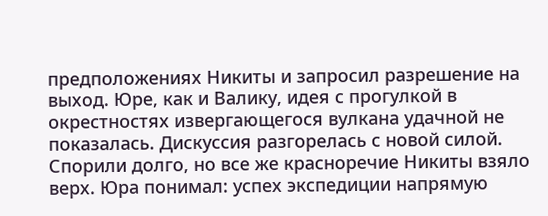предположениях Никиты и запросил разрешение на выход. Юре, как и Валику, идея с прогулкой в окрестностях извергающегося вулкана удачной не показалась. Дискуссия разгорелась с новой силой. Спорили долго, но все же красноречие Никиты взяло верх. Юра понимал: успех экспедиции напрямую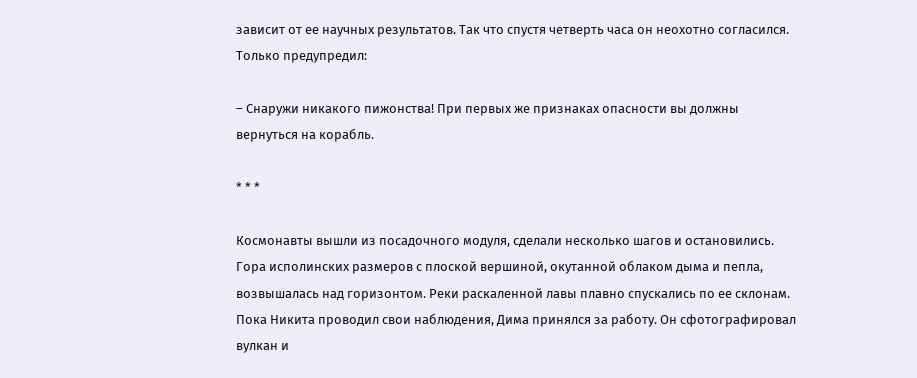зависит от ее научных результатов. Так что спустя четверть часа он неохотно согласился. Только предупредил:

– Снаружи никакого пижонства! При первых же признаках опасности вы должны вернуться на корабль.

* * *

Космонавты вышли из посадочного модуля, сделали несколько шагов и остановились. Гора исполинских размеров с плоской вершиной, окутанной облаком дыма и пепла, возвышалась над горизонтом. Реки раскаленной лавы плавно спускались по ее склонам. Пока Никита проводил свои наблюдения, Дима принялся за работу. Он сфотографировал вулкан и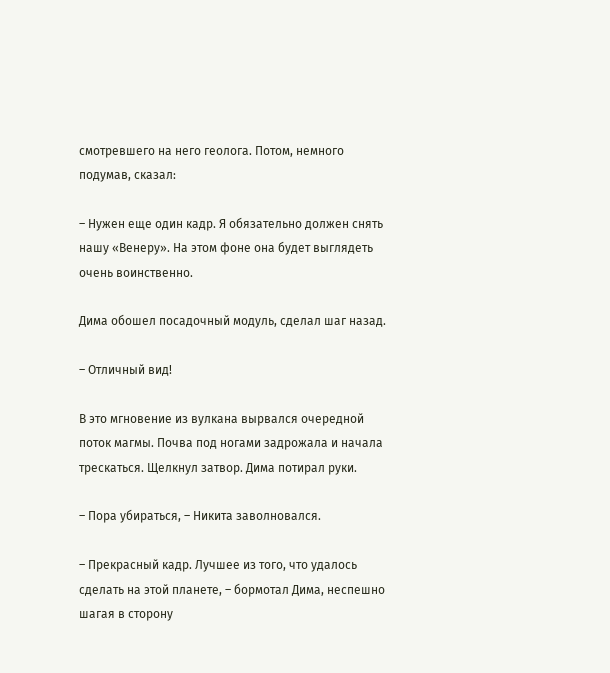смотревшего на него геолога. Потом, немного подумав, сказал:

– Нужен еще один кадр. Я обязательно должен снять нашу «Венеру». На этом фоне она будет выглядеть очень воинственно.

Дима обошел посадочный модуль, сделал шаг назад.

– Отличный вид!

В это мгновение из вулкана вырвался очередной поток магмы. Почва под ногами задрожала и начала трескаться. Щелкнул затвор. Дима потирал руки.

– Пора убираться, – Никита заволновался.

– Прекрасный кадр. Лучшее из того, что удалось сделать на этой планете, – бормотал Дима, неспешно шагая в сторону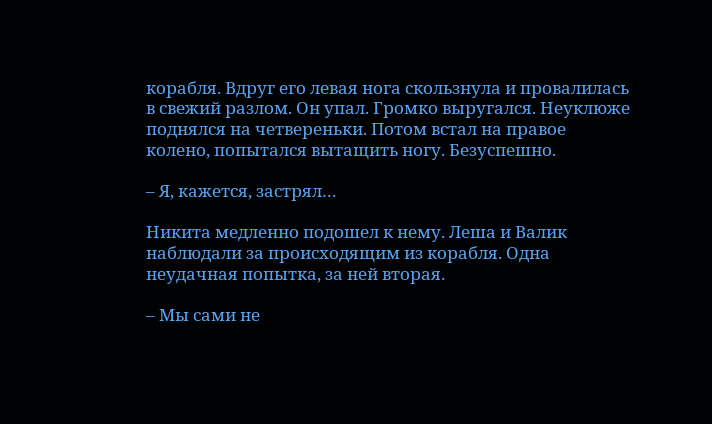корабля. Вдруг его левая нога скользнула и провалилась в свежий разлом. Он упал. Громко выругался. Неуклюже поднялся на четвереньки. Потом встал на правое колено, попытался вытащить ногу. Безуспешно.

– Я, кажется, застрял…

Никита медленно подошел к нему. Леша и Валик наблюдали за происходящим из корабля. Одна неудачная попытка, за ней вторая.

– Мы сами не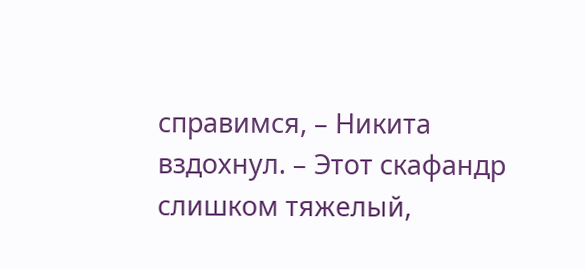справимся, – Никита вздохнул. – Этот скафандр слишком тяжелый,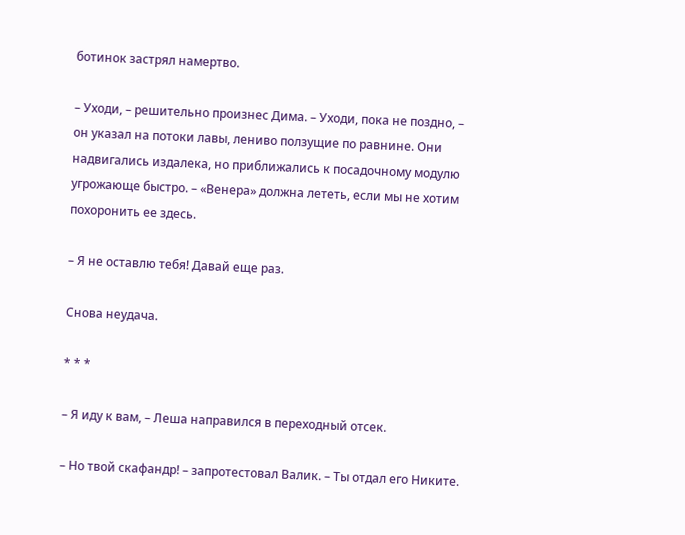ботинок застрял намертво.

– Уходи, – решительно произнес Дима. – Уходи, пока не поздно, – он указал на потоки лавы, лениво ползущие по равнине. Они надвигались издалека, но приближались к посадочному модулю угрожающе быстро. – «Венера» должна лететь, если мы не хотим похоронить ее здесь.

– Я не оставлю тебя! Давай еще раз.

Снова неудача.

* * *

– Я иду к вам, – Леша направился в переходный отсек.

– Но твой скафандр! – запротестовал Валик. – Ты отдал его Никите.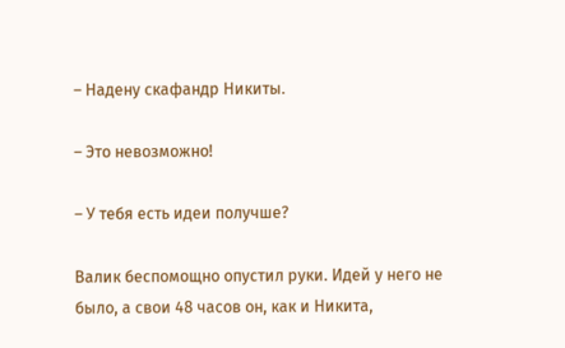– Надену скафандр Никиты.

– Это невозможно!

– У тебя есть идеи получше?

Валик беспомощно опустил руки. Идей у него не было, а свои 48 часов он, как и Никита,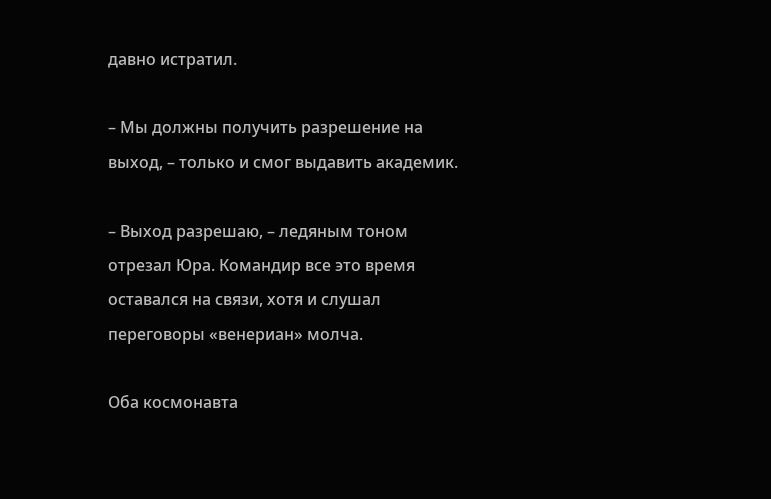давно истратил.

– Мы должны получить разрешение на выход, – только и смог выдавить академик.

– Выход разрешаю, – ледяным тоном отрезал Юра. Командир все это время оставался на связи, хотя и слушал переговоры «венериан» молча.

Оба космонавта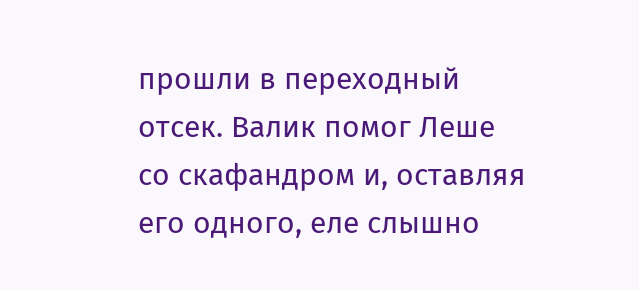прошли в переходный отсек. Валик помог Леше со скафандром и, оставляя его одного, еле слышно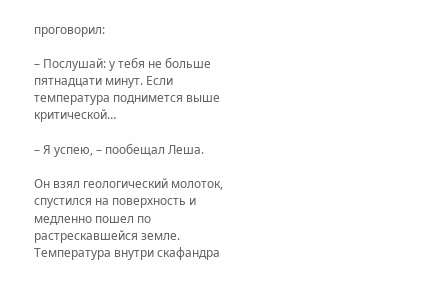проговорил:

– Послушай: у тебя не больше пятнадцати минут. Если температура поднимется выше критической…

– Я успею, – пообещал Леша.

Он взял геологический молоток, спустился на поверхность и медленно пошел по растрескавшейся земле. Температура внутри скафандра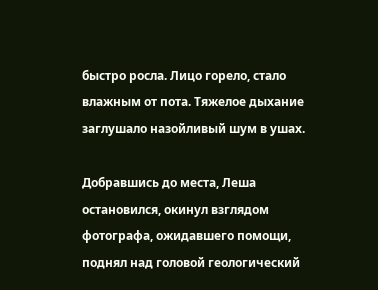быстро росла. Лицо горело, стало влажным от пота. Тяжелое дыхание заглушало назойливый шум в ушах.

Добравшись до места, Леша остановился, окинул взглядом фотографа, ожидавшего помощи, поднял над головой геологический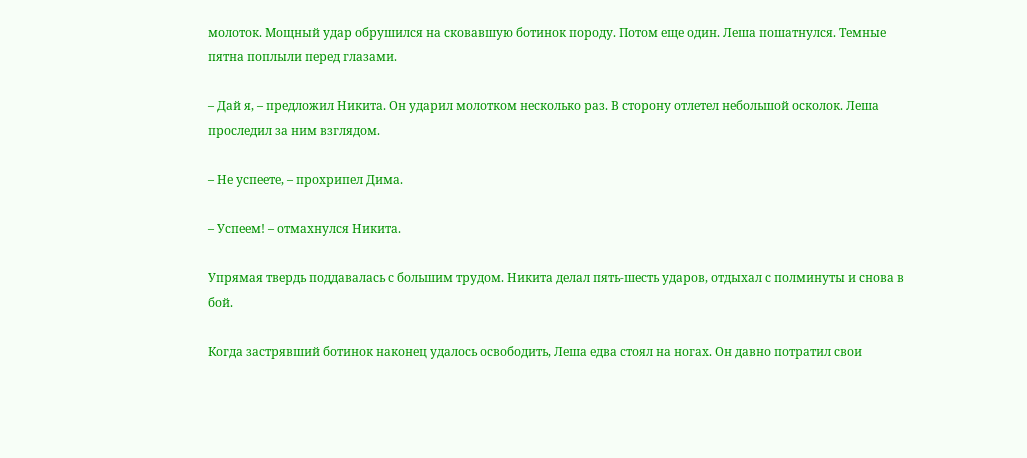молоток. Мощный удар обрушился на сковавшую ботинок породу. Потом еще один. Леша пошатнулся. Темные пятна поплыли перед глазами.

– Дай я, – предложил Никита. Он ударил молотком несколько раз. В сторону отлетел небольшой осколок. Леша проследил за ним взглядом.

– Не успеете, – прохрипел Дима.

– Успеем! – отмахнулся Никита.

Упрямая твердь поддавалась с большим трудом. Никита делал пять-шесть ударов, отдыхал с полминуты и снова в бой.

Когда застрявший ботинок наконец удалось освободить, Леша едва стоял на ногах. Он давно потратил свои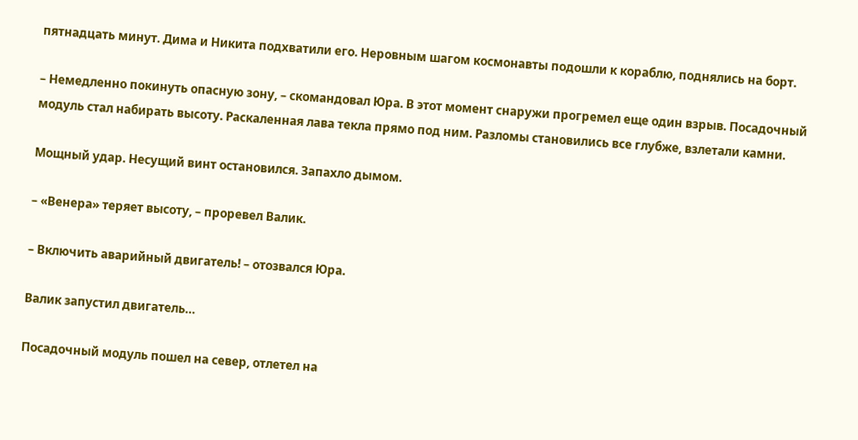пятнадцать минут. Дима и Никита подхватили его. Неровным шагом космонавты подошли к кораблю, поднялись на борт.

– Немедленно покинуть опасную зону, – скомандовал Юра. В этот момент снаружи прогремел еще один взрыв. Посадочный модуль стал набирать высоту. Раскаленная лава текла прямо под ним. Разломы становились все глубже, взлетали камни.

Мощный удар. Несущий винт остановился. Запахло дымом.

– «Венера» теряет высоту, – проревел Валик.

– Включить аварийный двигатель! – отозвался Юра.

Валик запустил двигатель…

Посадочный модуль пошел на север, отлетел на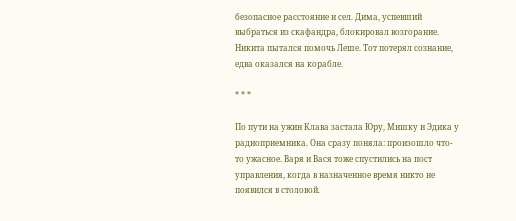безопасное расстояние и сел. Дима, успевший выбраться из скафандра, блокировал возгорание. Никита пытался помочь Леше. Тот потерял сознание, едва оказался на корабле.

* * *

По пути на ужин Клава застала Юру, Мишку и Эдика у радиоприемника. Она сразу поняла: произошло что-то ужасное. Варя и Вася тоже спустились на пост управления, когда в назначенное время никто не появился в столовой.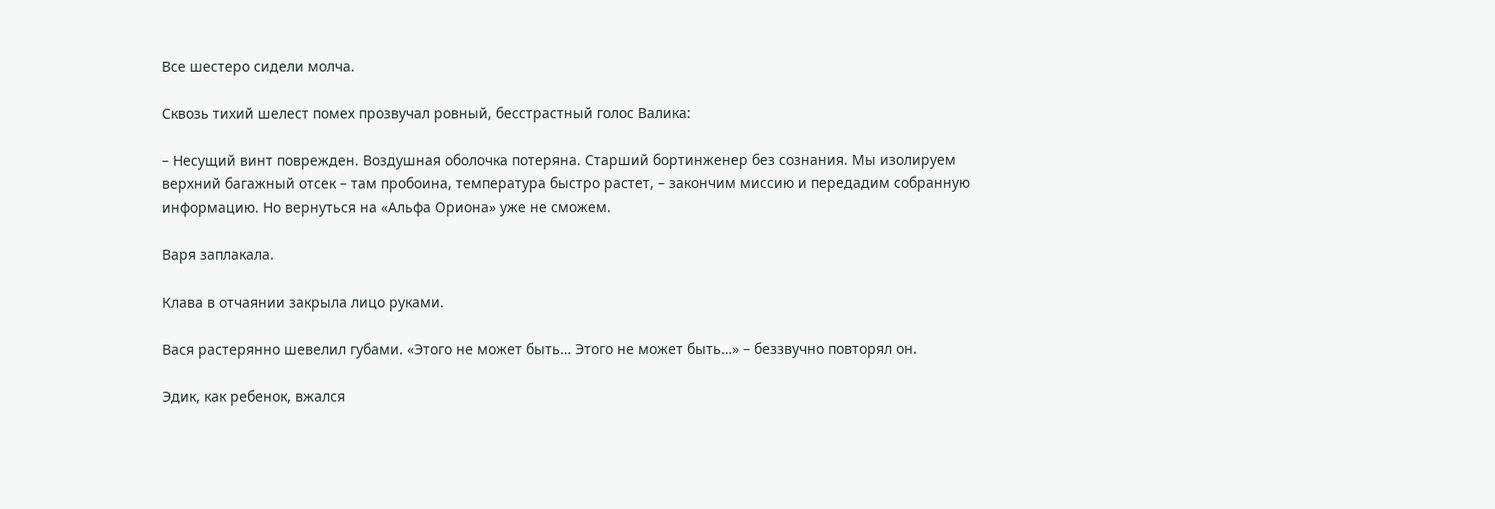Все шестеро сидели молча.

Сквозь тихий шелест помех прозвучал ровный, бесстрастный голос Валика:

– Несущий винт поврежден. Воздушная оболочка потеряна. Старший бортинженер без сознания. Мы изолируем верхний багажный отсек – там пробоина, температура быстро растет, – закончим миссию и передадим собранную информацию. Но вернуться на «Альфа Ориона» уже не сможем.

Варя заплакала.

Клава в отчаянии закрыла лицо руками.

Вася растерянно шевелил губами. «Этого не может быть… Этого не может быть…» – беззвучно повторял он.

Эдик, как ребенок, вжался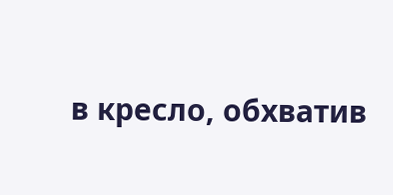в кресло, обхватив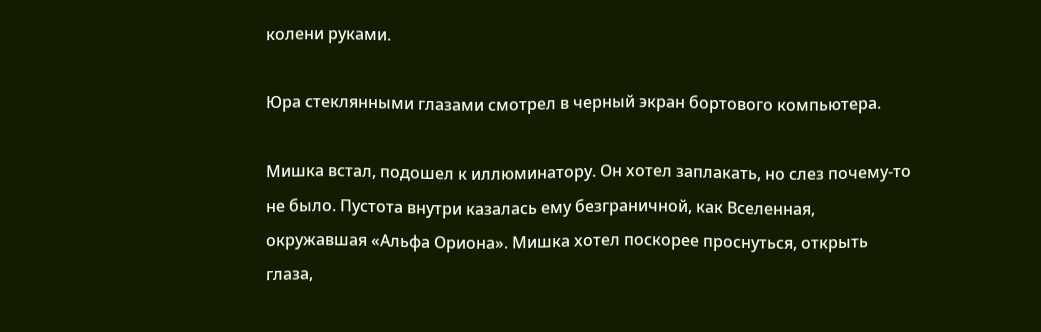колени руками.

Юра стеклянными глазами смотрел в черный экран бортового компьютера.

Мишка встал, подошел к иллюминатору. Он хотел заплакать, но слез почему-то не было. Пустота внутри казалась ему безграничной, как Вселенная, окружавшая «Альфа Ориона». Мишка хотел поскорее проснуться, открыть глаза,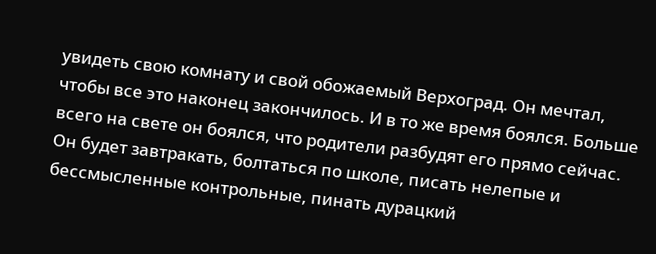увидеть свою комнату и свой обожаемый Верхоград. Он мечтал, чтобы все это наконец закончилось. И в то же время боялся. Больше всего на свете он боялся, что родители разбудят его прямо сейчас. Он будет завтракать, болтаться по школе, писать нелепые и бессмысленные контрольные, пинать дурацкий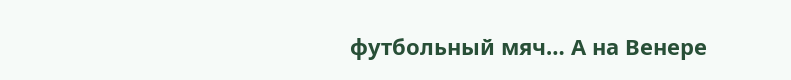футбольный мяч… А на Венере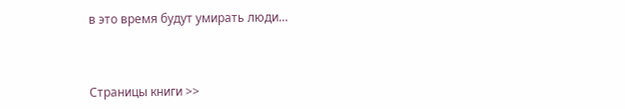в это время будут умирать люди…



Страницы книги >>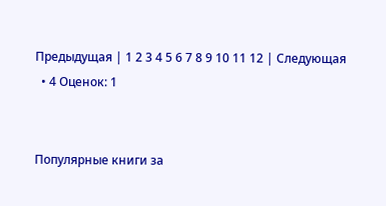Предыдущая | 1 2 3 4 5 6 7 8 9 10 11 12 | Следующая
  • 4 Оценок: 1


Популярные книги за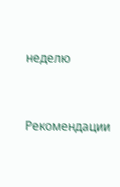неделю


Рекомендации